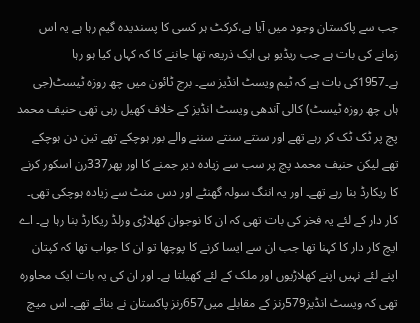جب سے پاکستان وجود میں آیا ہے،کرکٹ ہر کسی کا پسندیدہ گیم رہا ہے یہ اس زمانے کی بات ہے جب ریڈیو ہی ایک ذریعہ تھا جاننے کا کہ کہاں کیا ہو رہا ہے۔1957کی بات ہے کہ ٹیم ویسٹ انڈیز سے۔ برج ٹائون میں چھ روزہ ٹیسٹ(جی ہاں چھ روزہ ٹیسٹ) کالی آندھی ویسٹ انڈیز کے خلاف کھیل رہی تھی حنیف محمد پچ پر ٹک ٹک کر رہے تھے اور سنتے سنتے سننے والے بور ہوچکے تھے تین دن ہوچکے تھے لیکن حنیف محمد پچ پر سب سے زیادہ دیر جمنے کا اور پھر337رن اسکور کرنے کا ریکارڈ بنا رہے تھے۔ اور یہ اننگ سولہ گھنٹے اور دس منٹ سے زیادہ ہوچکی تھی۔ کار دار کے لئے یہ فخر کی بات تھی کہ ان کا نوجوان کھلاڑی ورلڈ ریکارڈ بنا رہا ہے۔ اے ایچ کار دار کا کہنا تھا جب ان سے ایسا کرنے کا پوچھا تو ان کا جواب تھا کہ کپتان اپنے لئے نہیں اپنے کھلاڑیوں اور ملک کے لئے کھیلتا ہے۔ اور ان کی یہ بات ایک محاورہ تھی کہ ویسٹ انڈیز579رنز کے مقابلے میں657رنز پاکستان نے بنائے تھے۔ اس میچ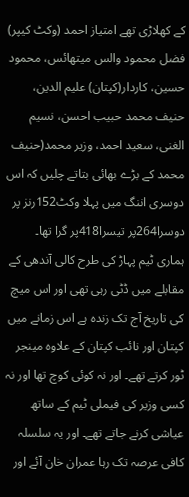کے کھلاڑی تھے امتیاز احمد (وکٹ کیپر) فضل محمود والس میتھائس، محمود حسین، کاردار(کپتان) علیم الدین، حنیف محمد حبیب احسن، نسیم الغنی، سعید احمد، وزیر محمد(حنیف محمد کے بڑے بھائی بتاتے چلیں کہ اس دوسری اننگ میں پہلا وکٹ152رنز پر دوسرا264پر تیسرا418پر گرا تھا۔ ہماری ٹیم پہاڑ کی طرح کالی آندھی کے مقابلے میں ڈٹی رہی تھی اور اس میچ کی تاریخ آج تک زندہ ہے اس زمانے میں کپتان اور نائب کپتان کے علاوہ مینجر ٹور کرتے تھے۔ اور نہ کوئی کوچ تھا اور نہ کسی وزیر کی فیملی ٹیم کے ساتھ عیاشی کرنے جاتے تھے۔ اور یہ سلسلہ کافی عرصہ تک رہا عمران خان آئے اور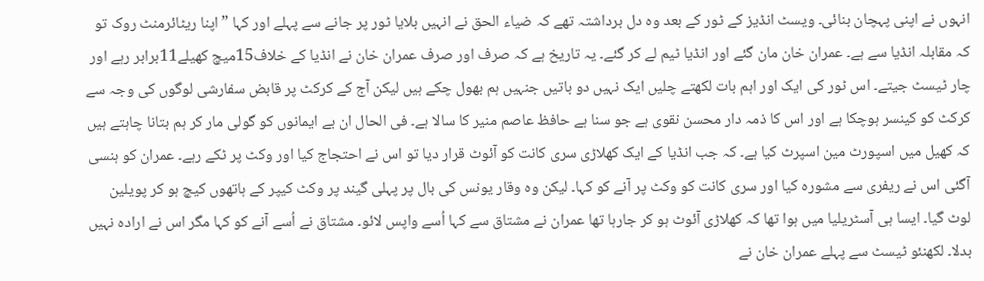انہوں نے اپنی پہچان بنائی۔ ویسٹ انڈیز کے ٹور کے بعد وہ دل برداشتہ تھے کہ ضیاء الحق نے انہیں بلایا ٹور پر جانے سے پہلے اور کہا ”اپنا ریٹائرمنٹ روک تو کہ مقابلہ انڈیا سے ہے۔ عمران خان مان گئے اور انڈیا ٹیم لے کر گئے۔ یہ تاریخ ہے کہ صرف اور صرف عمران خان نے انڈیا کے خلاف15میچ کھیلے11برابر رہے اور چار ٹیسٹ جیتے۔ اس ٹور کی ایک اور اہم بات لکھتے چلیں ایک نہیں دو باتیں جنہیں ہم بھول چکے ہیں لیکن آج کے کرکٹ پر قابض سفارشی لوگوں کی وجہ سے کرکٹ کو کینسر ہوچکا ہے اور اس کا ذمہ دار محسن نقوی ہے جو سنا ہے حافظ عاصم منیر کا سالا ہے۔ فی الحال ان بے ایمانوں کو گولی مار کر ہم بتانا چاہتے ہیں کہ کھیل میں اسپورٹ مین اسپرٹ کیا ہے۔ کہ جب انڈیا کے ایک کھلاڑی سری کانت کو آئوٹ قرار دیا تو اس نے احتجاج کیا اور وکٹ پر ٹکے رہے۔ عمران کو ہنسی آگئی اس نے ریفری سے مشورہ کیا اور سری کانت کو وکٹ پر آنے کو کہا۔ لیکن وہ وقار یونس کی بال پر پہلی گیند پر وکٹ کیپر کے ہاتھوں کیچ ہو کر پویلین لوٹ گیا۔ ایسا ہی آسٹریلیا میں ہوا تھا کہ کھلاڑی آئوٹ ہو کر جارہا تھا عمران نے مشتاق سے کہا اُسے واپس لائو۔ مشتاق نے اُسے آنے کو کہا مگر اس نے ارادہ نہیں بدلا۔ لکھنئو ٹیسٹ سے پہلے عمران خان نے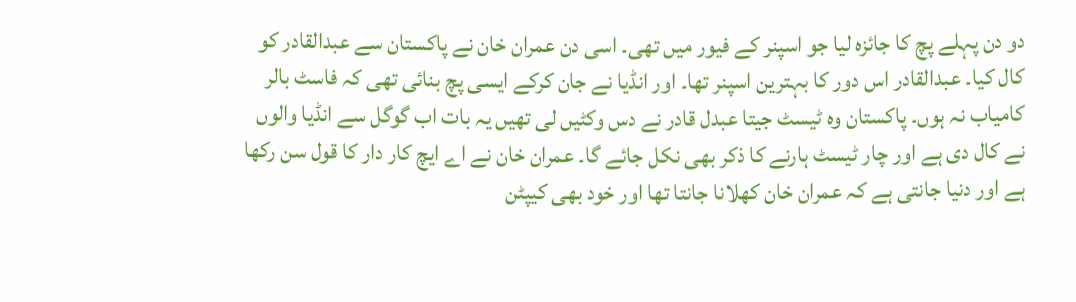دو دن پہلے پچ کا جائزہ لیا جو اسپنر کے فیور میں تھی۔ اسی دن عمران خان نے پاکستان سے عبدالقادر کو کال کیا۔ عبدالقادر اس دور کا بہترین اسپنر تھا۔ اور انڈیا نے جان کرکے ایسی پچ بنائی تھی کہ فاسٹ بالر کامیاب نہ ہوں۔ پاکستان وہ ٹیسٹ جیتا عبدل قادر نے دس وکٹیں لی تھیں یہ بات اب گوگل سے انڈیا والوں نے کال دی ہے اور چار ٹیسٹ ہارنے کا ذکر بھی نکل جائے گا۔ عمران خان نے اے ایچ کار دار کا قول سن رکھا ہے اور دنیا جانتی ہے کہ عمران خان کھلانا جانتا تھا اور خود بھی کیپٹن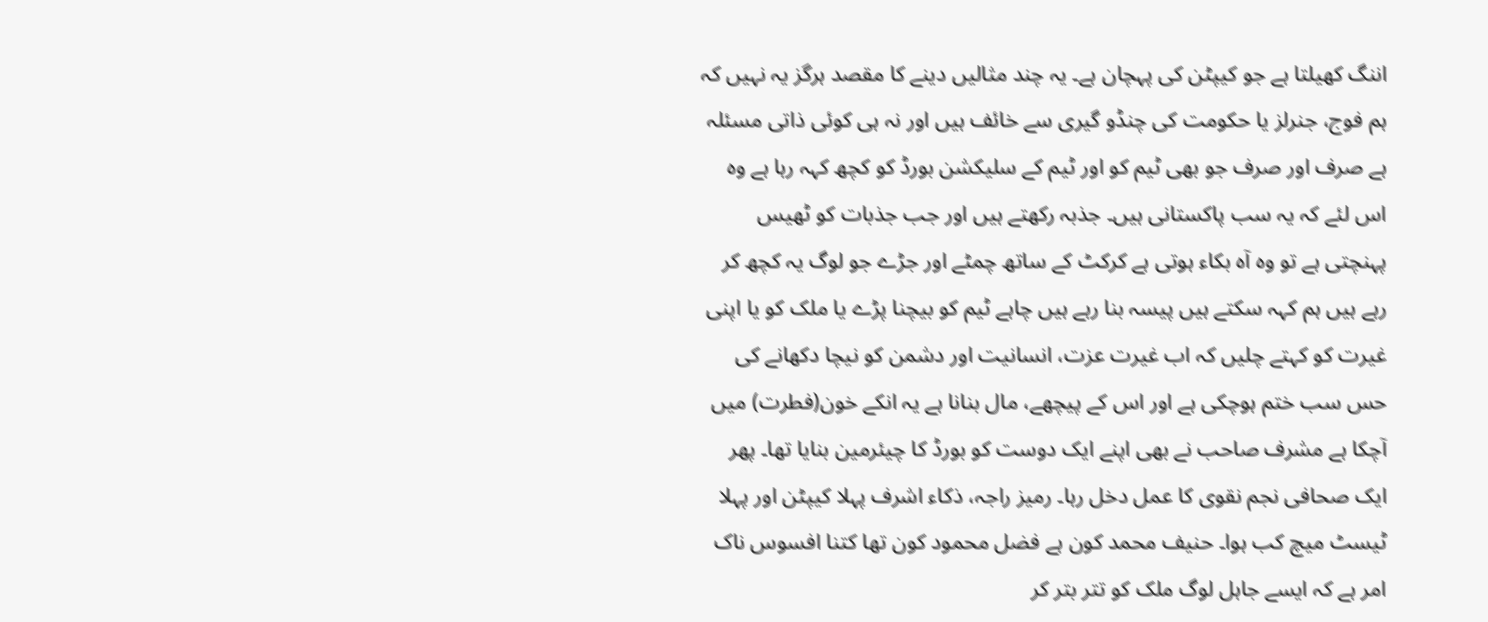اننگ کھیلتا ہے جو کیپٹن کی پہچان ہے۔ یہ چند مثالیں دینے کا مقصد ہرگز یہ نہیں کہ ہم فوج، جنرلز یا حکومت کی چنڈو گیری سے خائف ہیں اور نہ ہی کوئی ذاتی مسئلہ ہے صرف اور صرف جو بھی ٹیم کو اور ٹیم کے سلیکشن بورڈ کو کچھ کہہ رہا ہے وہ اس لئے کہ یہ سب پاکستانی ہیں۔ جذبہ رکھتے ہیں اور جب جذبات کو ٹھیس پہنچتی ہے تو وہ آہ بکاء ہوتی ہے کرکٹ کے ساتھ چمٹے اور جڑے جو لوگ یہ کچھ کر رہے ہیں ہم کہہ سکتے ہیں پیسہ بنا رہے ہیں چاہے ٹیم کو بیچنا پڑے یا ملک کو یا اپنی غیرت کو کہتے چلیں کہ اب غیرت عزت، انسانیت اور دشمن کو نیچا دکھانے کی حس سب ختم ہوچکی ہے اور اس کے پیچھے، مال بنانا ہے یہ انکے خون(فطرت) میں آچکا ہے مشرف صاحب نے بھی اپنے ایک دوست کو بورڈ کا چیئرمین بنایا تھا۔ پھر ایک صحافی نجم نقوی کا عمل دخل رہا۔ رمیز راجہ، ذکاء اشرف پہلا کیپٹن اور پہلا ٹیسٹ میچ کب ہوا۔ حنیف محمد کون ہے فضل محمود کون تھا کتنا افسوس ناک امر ہے کہ ایسے جاہل لوگ ملک کو تتر بتر کر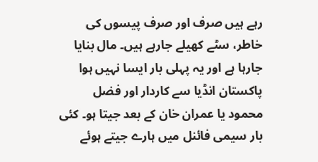رہے ہیں صرف اور صرف پیسوں کی خاطر، سٹے کھیلے جارہے ہیں۔ مال بنایا جارہا ہے اور یہ پہلی بار ایسا نہیں ہوا پاکستان انڈیا سے کاردار اور فضل محمود یا عمران خان کے بعد جیتا ہو۔ کئی بار سیمی فائنل میں ہارے جیتے ہوئے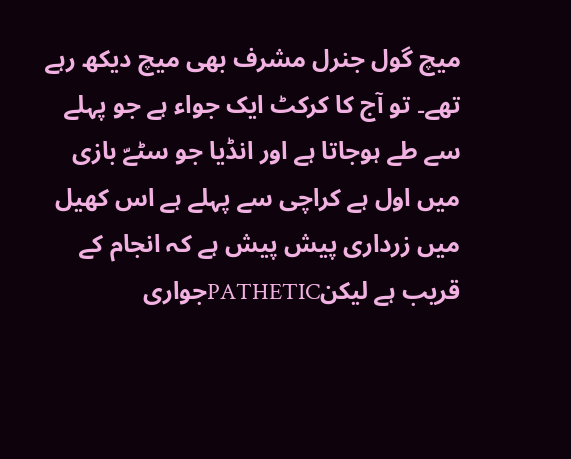میچ گول جنرل مشرف بھی میچ دیکھ رہے تھے۔ تو آج کا کرکٹ ایک جواء ہے جو پہلے سے طے ہوجاتا ہے اور انڈیا جو سٹےّ بازی میں اول ہے کراچی سے پہلے ہے اس کھیل میں زرداری پیش پیش ہے کہ انجام کے قریب ہے لیکنPATHETICجواری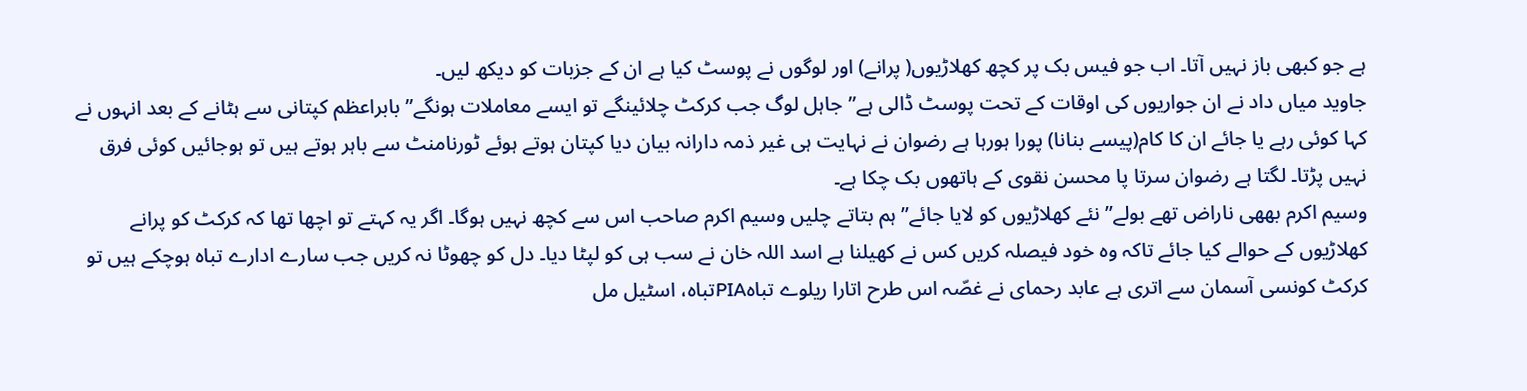ہے جو کبھی باز نہیں آتا۔ اب جو فیس بک پر کچھ کھلاڑیوں( پرانے) اور لوگوں نے پوسٹ کیا ہے ان کے جزبات کو دیکھ لیں۔
جاوید میاں داد نے ان جواریوں کی اوقات کے تحت پوسٹ ڈالی ہے”جاہل لوگ جب کرکٹ چلائینگے تو ایسے معاملات ہونگے” بابراعظم کپتانی سے ہٹانے کے بعد انہوں نے کہا کوئی رہے یا جائے ان کا کام(پیسے بنانا) پورا ہورہا ہے رضوان نے نہایت ہی غیر ذمہ دارانہ بیان دیا کپتان ہوتے ہوئے ٹورنامنٹ سے باہر ہوتے ہیں تو ہوجائیں کوئی فرق نہیں پڑتا۔ لگتا ہے رضوان سرتا پا محسن نقوی کے ہاتھوں بک چکا ہے۔
وسیم اکرم بھھی ناراض تھے بولے” نئے کھلاڑیوں کو لایا جائے” ہم بتاتے چلیں وسیم اکرم صاحب اس سے کچھ نہیں ہوگا۔ اگر یہ کہتے تو اچھا تھا کہ کرکٹ کو پرانے کھلاڑیوں کے حوالے کیا جائے تاکہ وہ خود فیصلہ کریں کس نے کھیلنا ہے اسد اللہ خان نے سب ہی کو لپٹا دیا۔ دل کو چھوٹا نہ کریں جب سارے ادارے تباہ ہوچکے ہیں تو کرکٹ کونسی آسمان سے اتری ہے عابد رحمای نے غصّہ اس طرح اتارا ریلوے تباہPIAتباہ، اسٹیل مل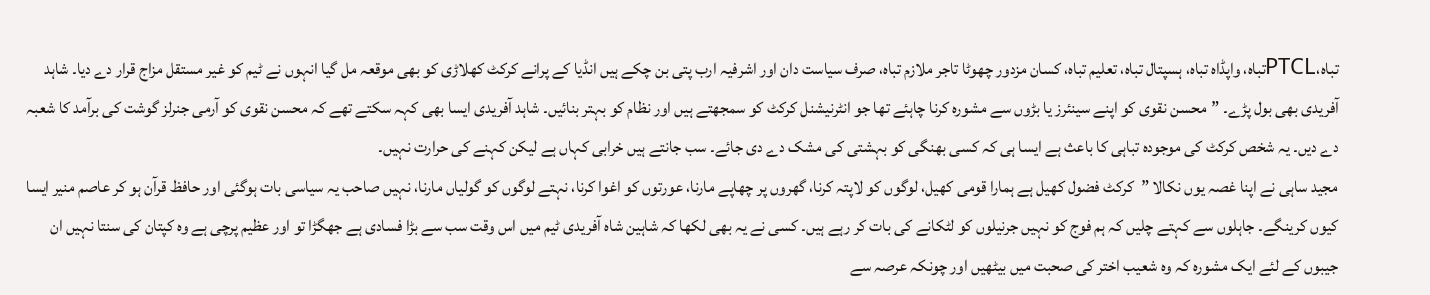تباہ،PTCLتباہ، واپڈاہ تباہ، ہسپتال تباہ، تعلیم تباہ، کسان مزدور چھوٹا تاجر ملازم تباہ، صرف سیاست دان اور اشرفیہ ارب پتی بن چکے ہیں انڈیا کے پرانے کرکٹ کھلاڑی کو بھی موقعہ مل گیا انہوں نے ٹیم کو غیر مستقل مزاج قرار دے دیا۔ شاہد آفریدی بھی بول پڑے۔ ”محسن نقوی کو اپنے سینئرز یا بڑوں سے مشورہ کرنا چاہئے تھا جو انٹرنیشنل کرکٹ کو سمجھتے ہیں اور نظام کو بہتر بنائیں۔ شاہد آفریدی ایسا بھی کہہ سکتے تھے کہ محسن نقوی کو آرمی جنرلز گوشت کی برآمد کا شعبہ دے دیں۔ یہ شخص کرکٹ کی موجودہ تباہی کا باعث ہے ایسا ہی کہ کسی بھنگی کو بہشتی کی مشک دے دی جائے۔ سب جانتے ہیں خرابی کہاں ہے لیکن کہنے کی حرارت نہیں۔
مجید ساہی نے اپنا غصہ یوں نکالا ”کرکٹ فضول کھیل ہے ہمارا قومی کھیل، لوگوں کو لاپتہ کرنا، گھروں پر چھاپے مارنا، عورتوں کو اغوا کرنا، نہتے لوگوں کو گولیاں مارنا، نہیں صاحب یہ سیاسی بات ہوگئی اور حافظ قرآن ہو کر عاصم منیر ایسا کیوں کرینگے۔ جاہلوں سے کہتے چلیں کہ ہم فوج کو نہیں جرنیلوں کو لٹکانے کی بات کر رہے ہیں۔ کسی نے یہ بھی لکھا کہ شاہین شاہ آفریدی ٹیم میں اس وقت سب سے بڑا فسادی ہے جھگڑا تو اور عظیم پرچی ہے وہ کپتان کی سنتا نہیں ان جیبوں کے لئے ایک مشورہ کہ وہ شعیب اختر کی صحبت میں بیٹھیں اور چونکہ عرصہ سے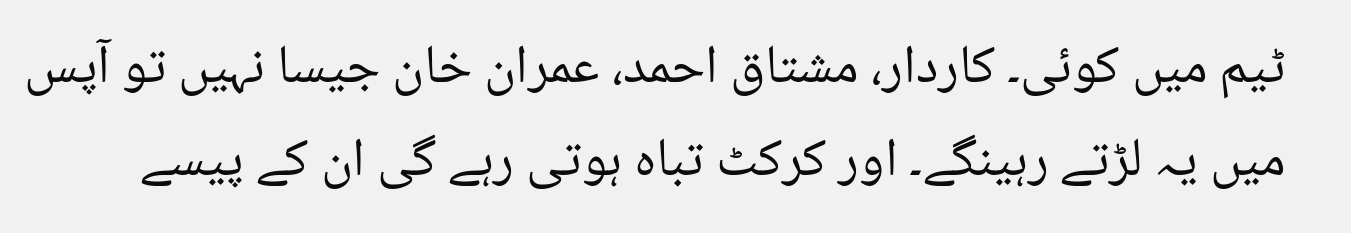ٹیم میں کوئی۔ کاردار، مشتاق احمد، عمران خان جیسا نہیں تو آپس میں یہ لڑتے رہینگے۔ اور کرکٹ تباہ ہوتی رہے گی ان کے پیسے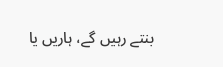بنتے رہیں گے، ہاریں یا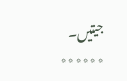جیتیں۔
٭٭٭٭٭٭